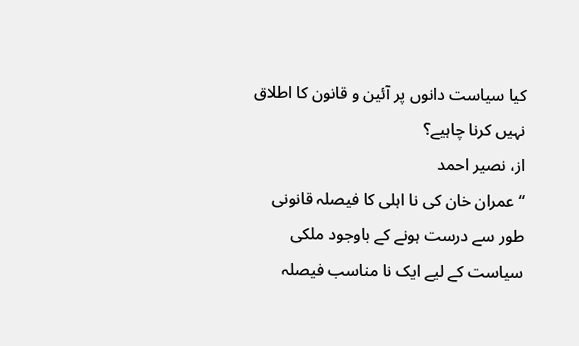کیا سیاست دانوں پر آئین و قانون کا اطلاق نہیں کرنا چاہیے؟
از، نصیر احمد
“عمران خان کی نا اہلی کا فیصلہ قانونی طور سے درست ہونے کے باوجود ملکی سیاست کے لیے ایک نا مناسب فیصلہ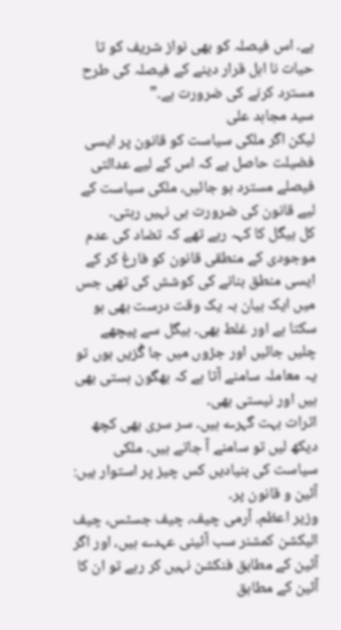ہے۔ اس فیصلہ کو بھی نواز شریف کو تا حیات نا اہل قرار دینے کے فیصلہ کی طرح مسترد کرنے کی ضرورت ہے۔”
سید مجاہد علی
لیکن اگر ملکی سیاست کو قانون پر ایسی فضیلت حاصل ہے کہ اس کے لیے عدالتی فیصلے مسترد ہو جائیں، ملکی سیاست کے لیے قانون کی ضرورت ہی نہیں رہتی۔
کل ہیگل کا کہہ رہے تھے کہ تضاد کی عدم موجودی کے منطقی قانون کو فارغ کر کے ایسی منطق بنانے کی کوشش کی تھی جس میں ایک بیان بہ یک وقت درست بھی ہو سکتا ہے اور غلط بھی۔ ہیگل سے پیچھے چلیں جائیں اور جڑوں میں جا گُزیں ہوں تو یہ معاملہ سامنے آتا ہے کہ بھگون ہستی بھی ہیں اور نیستی بھی۔
اثرات بہت گہرے ہیں۔ سر سری بھی کچھ دیکھ لیں تو سامنے آ جاتے ہیں۔ ملکی سیاست کی بنیادیں کس چیز پر استوار ہیں: آئین و قانون پر۔
وزیر اعظم، آرمی چیف، چیف جسٹس، چیف الیکشن کمشنر سب آئینی عہدے ہیں، اور اگر آئین کے مطابق فنکشن نہیں کر رہے تو ان کا آئین کے مطابق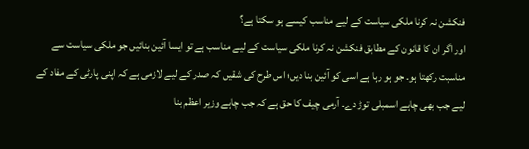فنکشن نہ کرنا ملکی سیاست کے لیے مناسب کیسے ہو سکتا ہے؟
اور اگر ان کا قانون کے مطابق فنکشن نہ کرنا ملکی سیاست کے لیے مناسب ہے تو ایسا آئین بنائیں جو ملکی سیاست سے مناسبت رکھتا ہو۔ جو ہو رہا ہے اسی کو آئین بنا دیں؛ اس طرح کی شقیں کہ صدر کے لیے لازمی ہے کہ اپنی پارٹی کے مفاد کے لیے جب بھی چاہے اسمبلی توڑ دے۔ آرمی چیف کا حق ہے کہ جب چاہے وزیر اعظم بنا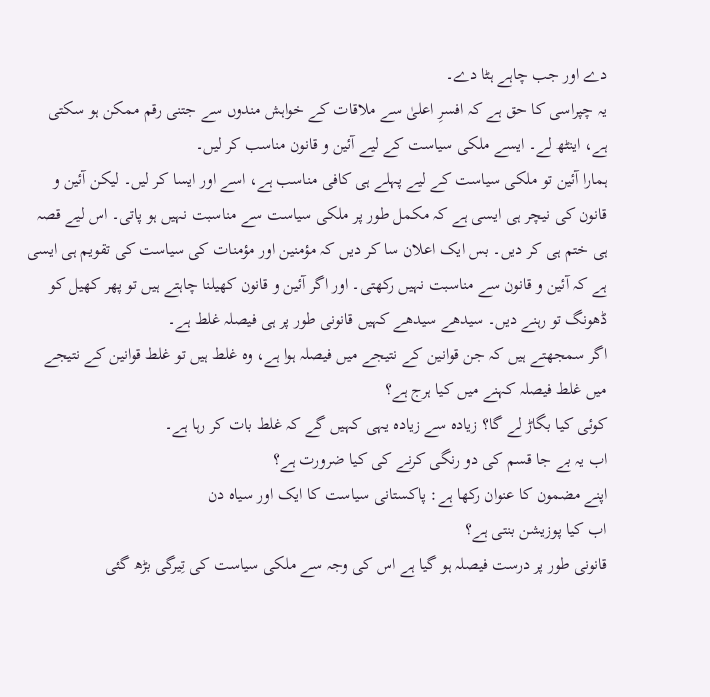دے اور جب چاہے ہٹا دے۔
یہ چپراسی کا حق ہے کہ افسرِ اعلیٰ سے ملاقات کے خواہش مندوں سے جتنی رقم ممکن ہو سکتی ہے، اینٹھ لے۔ ایسے ملکی سیاست کے لیے آئین و قانون مناسب کر لیں۔
ہمارا آئین تو ملکی سیاست کے لیے پہلے ہی کافی مناسب ہے، اسے اور ایسا کر لیں۔ لیکن آئین و قانون کی نیچر ہی ایسی ہے کہ مکمل طور پر ملکی سیاست سے مناسبت نہیں ہو پاتی۔ اس لیے قصہ ہی ختم ہی کر دیں۔ بس ایک اعلان سا کر دیں کہ مؤمنین اور مؤمنات کی سیاست کی تقویم ہی ایسی ہے کہ آئین و قانون سے مناسبت نہیں رکھتی۔ اور اگر آئین و قانون کھیلنا چاہتے ہیں تو پھر کھیل کو ڈھونگ تو رہنے دیں۔ سیدھے سیدھے کہیں قانونی طور پر ہی فیصلہ غلط ہے۔
اگر سمجھتے ہیں کہ جن قوانین کے نتیجے میں فیصلہ ہوا ہے، وہ غلط ہیں تو غلط قوانین کے نتیجے میں غلط فیصلہ کہنے میں کیا ہرج ہے؟
کوئی کیا بگاڑ لے گا؟ زیادہ سے زیادہ یہی کہیں گے کہ غلط بات کر رہا ہے۔
اب یہ بے جا قسم کی دو رنگی کرنے کی کیا ضرورت ہے؟
اپنے مضمون کا عنوان رکھا ہے: پاکستانی سیاست کا ایک اور سیاہ دن
اب کیا پوزیشن بنتی ہے؟
قانونی طور پر درست فیصلہ ہو گیا ہے اس کی وجہ سے ملکی سیاست کی تِیرگی بڑھ گئی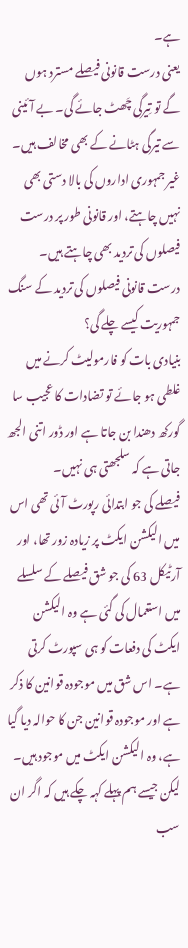ہے۔
یعنی درست قانونی فیصلے مسترد ہوں گے تو تِیرگی چَھٹ جائے گی۔ بے آئینی سے تیرگی ہٹانے کے بھی مخالف ہیں۔ غیر جمہوری اداروں کی بالا دستی بھی نہیں چاہتے، اور قانونی طور پر درست فیصلوں کی تردید بھی چاہتے ہیں۔ درست قانونی فیصلوں کی تردید کے سنگ جمہوریت کیسے چلے گی؟
بنیادی بات کو فارمولیٹ کرنے میں غلطی ہو جائے تو تضادات کا عجیب سا گورکھ دھندا بن جاتا ہے اور ڈور اتنی الجھ جاتی ہے کہ سلجھتی ہی نہیں۔
فیصلے کی جو ابتدائی رپورٹ آئی تھی اس میں الیکشن ایکٹ پر زیادہ زور تھا، اور آرٹیکل 63 کی جو شق فیصلے کے سلسلے میں استعمال کی گئی ہے وہ الیکشن ایکٹ کی دفعات کو ہی سپورٹ کرتی ہے۔ اس شق میں موجودہ قوانین کا ذکر ہے اور موجودہ قوانین جن کا حوالہ دیا گیا ہے، وہ الیکشن ایکٹ میں موجود ہیں۔
لیکن جیسے ہم پہلے کہہ چکے ہیں کہ اگر ان سب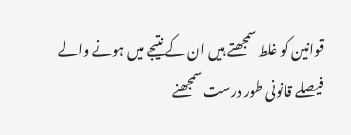قوانین کو غلط سمجھتے ہیں ان کے نتیجے میں ہونے والے فیصلے قانونی طور درست سمجھنے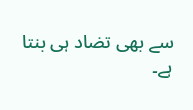سے بھی تضاد ہی بنتا ہے۔